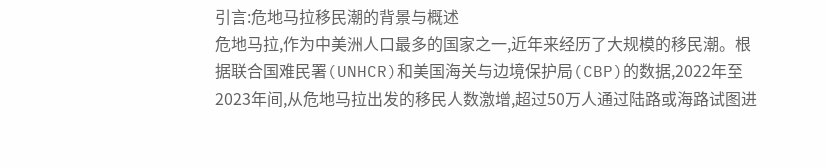引言:危地马拉移民潮的背景与概述
危地马拉,作为中美洲人口最多的国家之一,近年来经历了大规模的移民潮。根据联合国难民署(UNHCR)和美国海关与边境保护局(CBP)的数据,2022年至2023年间,从危地马拉出发的移民人数激增,超过50万人通过陆路或海路试图进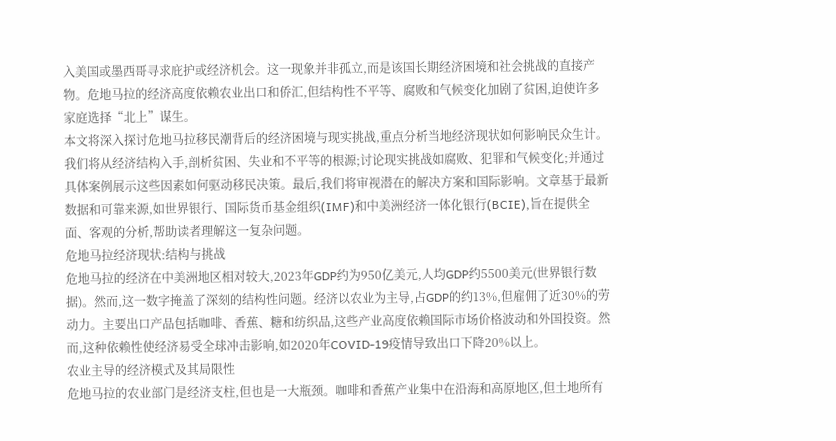入美国或墨西哥寻求庇护或经济机会。这一现象并非孤立,而是该国长期经济困境和社会挑战的直接产物。危地马拉的经济高度依赖农业出口和侨汇,但结构性不平等、腐败和气候变化加剧了贫困,迫使许多家庭选择“北上”谋生。
本文将深入探讨危地马拉移民潮背后的经济困境与现实挑战,重点分析当地经济现状如何影响民众生计。我们将从经济结构入手,剖析贫困、失业和不平等的根源;讨论现实挑战如腐败、犯罪和气候变化;并通过具体案例展示这些因素如何驱动移民决策。最后,我们将审视潜在的解决方案和国际影响。文章基于最新数据和可靠来源,如世界银行、国际货币基金组织(IMF)和中美洲经济一体化银行(BCIE),旨在提供全面、客观的分析,帮助读者理解这一复杂问题。
危地马拉经济现状:结构与挑战
危地马拉的经济在中美洲地区相对较大,2023年GDP约为950亿美元,人均GDP约5500美元(世界银行数据)。然而,这一数字掩盖了深刻的结构性问题。经济以农业为主导,占GDP的约13%,但雇佣了近30%的劳动力。主要出口产品包括咖啡、香蕉、糖和纺织品,这些产业高度依赖国际市场价格波动和外国投资。然而,这种依赖性使经济易受全球冲击影响,如2020年COVID-19疫情导致出口下降20%以上。
农业主导的经济模式及其局限性
危地马拉的农业部门是经济支柱,但也是一大瓶颈。咖啡和香蕉产业集中在沿海和高原地区,但土地所有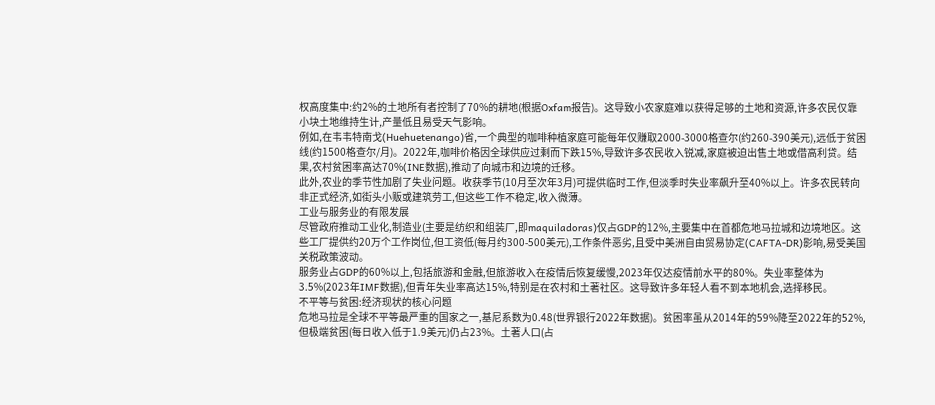权高度集中:约2%的土地所有者控制了70%的耕地(根据Oxfam报告)。这导致小农家庭难以获得足够的土地和资源,许多农民仅靠小块土地维持生计,产量低且易受天气影响。
例如,在韦韦特南戈(Huehuetenango)省,一个典型的咖啡种植家庭可能每年仅赚取2000-3000格查尔(约260-390美元),远低于贫困线(约1500格查尔/月)。2022年,咖啡价格因全球供应过剩而下跌15%,导致许多农民收入锐减,家庭被迫出售土地或借高利贷。结果,农村贫困率高达70%(INE数据),推动了向城市和边境的迁移。
此外,农业的季节性加剧了失业问题。收获季节(10月至次年3月)可提供临时工作,但淡季时失业率飙升至40%以上。许多农民转向非正式经济,如街头小贩或建筑劳工,但这些工作不稳定,收入微薄。
工业与服务业的有限发展
尽管政府推动工业化,制造业(主要是纺织和组装厂,即maquiladoras)仅占GDP的12%,主要集中在首都危地马拉城和边境地区。这些工厂提供约20万个工作岗位,但工资低(每月约300-500美元),工作条件恶劣,且受中美洲自由贸易协定(CAFTA-DR)影响,易受美国关税政策波动。
服务业占GDP的60%以上,包括旅游和金融,但旅游收入在疫情后恢复缓慢,2023年仅达疫情前水平的80%。失业率整体为3.5%(2023年IMF数据),但青年失业率高达15%,特别是在农村和土著社区。这导致许多年轻人看不到本地机会,选择移民。
不平等与贫困:经济现状的核心问题
危地马拉是全球不平等最严重的国家之一,基尼系数为0.48(世界银行2022年数据)。贫困率虽从2014年的59%降至2022年的52%,但极端贫困(每日收入低于1.9美元)仍占23%。土著人口(占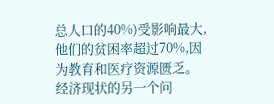总人口的40%)受影响最大,他们的贫困率超过70%,因为教育和医疗资源匮乏。
经济现状的另一个问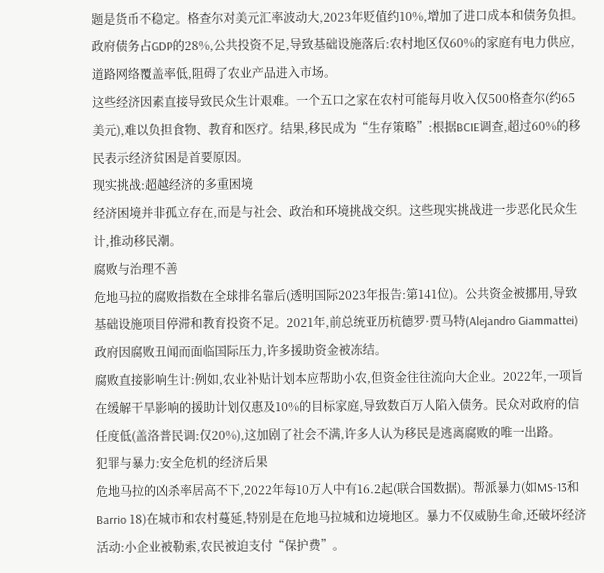题是货币不稳定。格查尔对美元汇率波动大,2023年贬值约10%,增加了进口成本和债务负担。政府债务占GDP的28%,公共投资不足,导致基础设施落后:农村地区仅60%的家庭有电力供应,道路网络覆盖率低,阻碍了农业产品进入市场。
这些经济因素直接导致民众生计艰难。一个五口之家在农村可能每月收入仅500格查尔(约65美元),难以负担食物、教育和医疗。结果,移民成为“生存策略”:根据BCIE调查,超过60%的移民表示经济贫困是首要原因。
现实挑战:超越经济的多重困境
经济困境并非孤立存在,而是与社会、政治和环境挑战交织。这些现实挑战进一步恶化民众生计,推动移民潮。
腐败与治理不善
危地马拉的腐败指数在全球排名靠后(透明国际2023年报告:第141位)。公共资金被挪用,导致基础设施项目停滞和教育投资不足。2021年,前总统亚历杭德罗·贾马特(Alejandro Giammattei)政府因腐败丑闻而面临国际压力,许多援助资金被冻结。
腐败直接影响生计:例如,农业补贴计划本应帮助小农,但资金往往流向大企业。2022年,一项旨在缓解干旱影响的援助计划仅惠及10%的目标家庭,导致数百万人陷入债务。民众对政府的信任度低(盖洛普民调:仅20%),这加剧了社会不满,许多人认为移民是逃离腐败的唯一出路。
犯罪与暴力:安全危机的经济后果
危地马拉的凶杀率居高不下,2022年每10万人中有16.2起(联合国数据)。帮派暴力(如MS-13和Barrio 18)在城市和农村蔓延,特别是在危地马拉城和边境地区。暴力不仅威胁生命,还破坏经济活动:小企业被勒索,农民被迫支付“保护费”。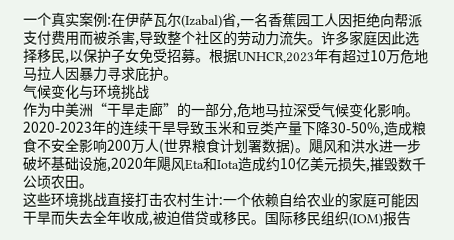一个真实案例:在伊萨瓦尔(Izabal)省,一名香蕉园工人因拒绝向帮派支付费用而被杀害,导致整个社区的劳动力流失。许多家庭因此选择移民,以保护子女免受招募。根据UNHCR,2023年有超过10万危地马拉人因暴力寻求庇护。
气候变化与环境挑战
作为中美洲“干旱走廊”的一部分,危地马拉深受气候变化影响。2020-2023年的连续干旱导致玉米和豆类产量下降30-50%,造成粮食不安全影响200万人(世界粮食计划署数据)。飓风和洪水进一步破坏基础设施,2020年飓风Eta和Iota造成约10亿美元损失,摧毁数千公顷农田。
这些环境挑战直接打击农村生计:一个依赖自给农业的家庭可能因干旱而失去全年收成,被迫借贷或移民。国际移民组织(IOM)报告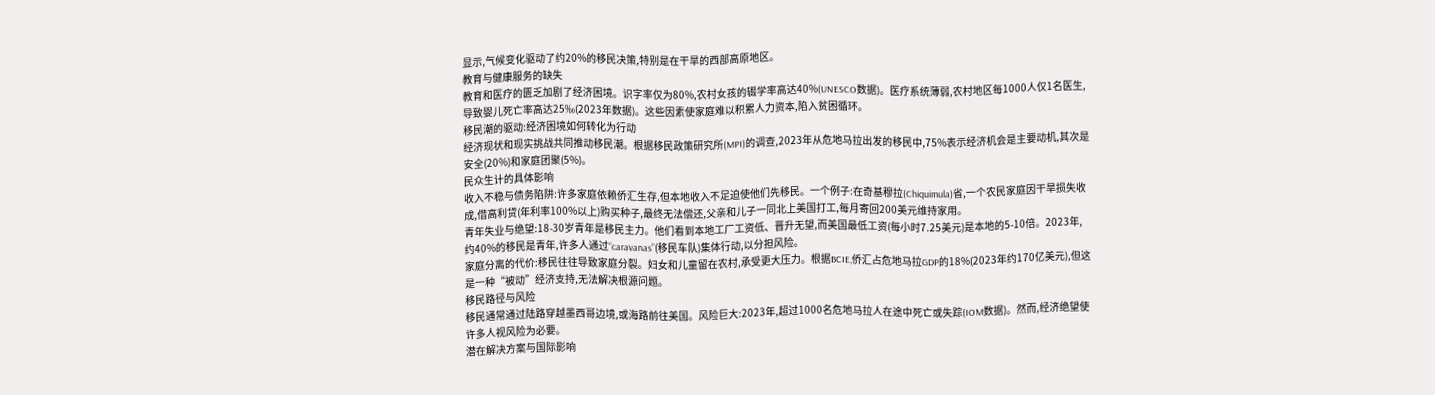显示,气候变化驱动了约20%的移民决策,特别是在干旱的西部高原地区。
教育与健康服务的缺失
教育和医疗的匮乏加剧了经济困境。识字率仅为80%,农村女孩的辍学率高达40%(UNESCO数据)。医疗系统薄弱,农村地区每1000人仅1名医生,导致婴儿死亡率高达25‰(2023年数据)。这些因素使家庭难以积累人力资本,陷入贫困循环。
移民潮的驱动:经济困境如何转化为行动
经济现状和现实挑战共同推动移民潮。根据移民政策研究所(MPI)的调查,2023年从危地马拉出发的移民中,75%表示经济机会是主要动机,其次是安全(20%)和家庭团聚(5%)。
民众生计的具体影响
收入不稳与债务陷阱:许多家庭依赖侨汇生存,但本地收入不足迫使他们先移民。一个例子:在奇基穆拉(Chiquimula)省,一个农民家庭因干旱损失收成,借高利贷(年利率100%以上)购买种子,最终无法偿还,父亲和儿子一同北上美国打工,每月寄回200美元维持家用。
青年失业与绝望:18-30岁青年是移民主力。他们看到本地工厂工资低、晋升无望,而美国最低工资(每小时7.25美元)是本地的5-10倍。2023年,约40%的移民是青年,许多人通过“caravanas”(移民车队)集体行动,以分担风险。
家庭分离的代价:移民往往导致家庭分裂。妇女和儿童留在农村,承受更大压力。根据BCIE,侨汇占危地马拉GDP的18%(2023年约170亿美元),但这是一种“被动”经济支持,无法解决根源问题。
移民路径与风险
移民通常通过陆路穿越墨西哥边境,或海路前往美国。风险巨大:2023年,超过1000名危地马拉人在途中死亡或失踪(IOM数据)。然而,经济绝望使许多人视风险为必要。
潜在解决方案与国际影响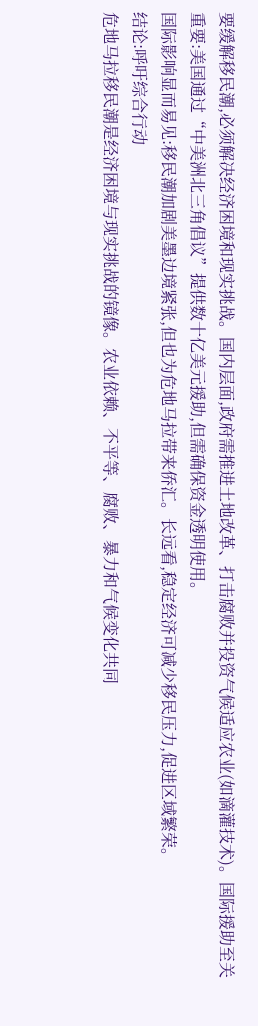要缓解移民潮,必须解决经济困境和现实挑战。国内层面,政府需推进土地改革、打击腐败并投资气候适应农业(如滴灌技术)。国际援助至关重要:美国通过“中美洲北三角倡议”提供数十亿美元援助,但需确保资金透明使用。
国际影响显而易见:移民潮加剧美墨边境紧张,但也为危地马拉带来侨汇。长远看,稳定经济可减少移民压力,促进区域繁荣。
结论:呼吁综合行动
危地马拉移民潮是经济困境与现实挑战的镜像。农业依赖、不平等、腐败、暴力和气候变化共同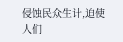侵蚀民众生计,迫使人们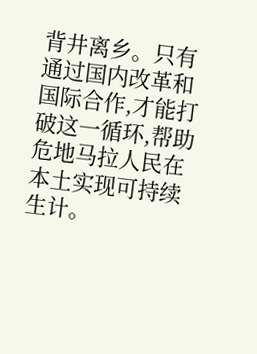背井离乡。只有通过国内改革和国际合作,才能打破这一循环,帮助危地马拉人民在本土实现可持续生计。